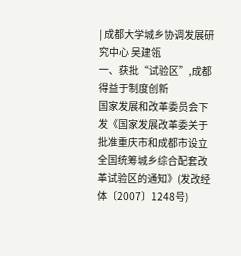| 成都大学城乡协调发展研究中心 吴建瓴
一、获批“试验区”,成都得益于制度创新
国家发展和改革委员会下发《国家发展改革委关于批准重庆市和成都市设立全国统筹城乡综合配套改革试验区的通知》(发改经体〔2007〕1248号)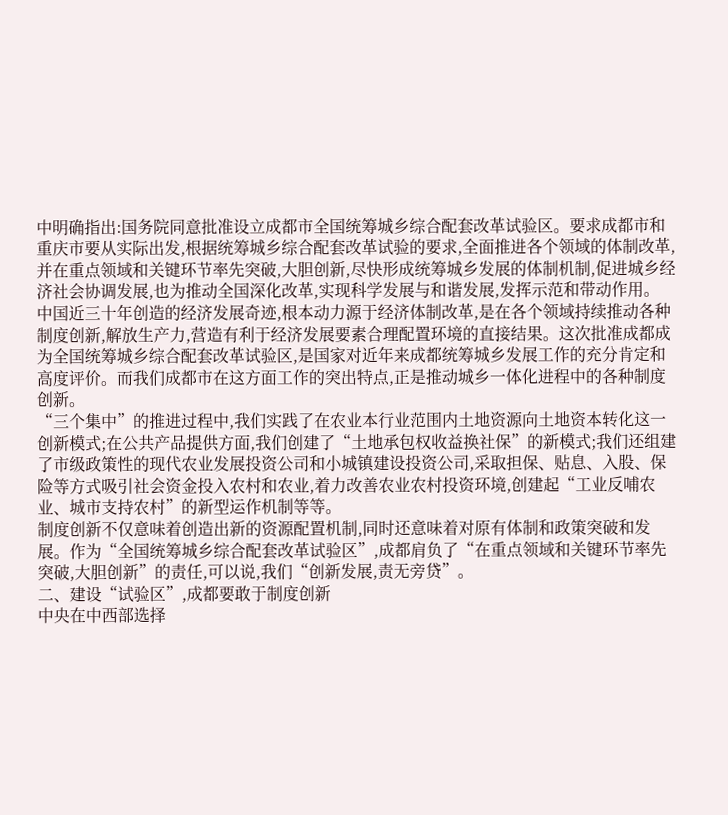中明确指出:国务院同意批准设立成都市全国统筹城乡综合配套改革试验区。要求成都市和重庆市要从实际出发,根据统筹城乡综合配套改革试验的要求,全面推进各个领域的体制改革,并在重点领域和关键环节率先突破,大胆创新,尽快形成统筹城乡发展的体制机制,促进城乡经济社会协调发展,也为推动全国深化改革,实现科学发展与和谐发展,发挥示范和带动作用。
中国近三十年创造的经济发展奇迹,根本动力源于经济体制改革,是在各个领域持续推动各种制度创新,解放生产力,营造有利于经济发展要素合理配置环境的直接结果。这次批准成都成为全国统筹城乡综合配套改革试验区,是国家对近年来成都统筹城乡发展工作的充分肯定和高度评价。而我们成都市在这方面工作的突出特点,正是推动城乡一体化进程中的各种制度创新。
“三个集中”的推进过程中,我们实践了在农业本行业范围内土地资源向土地资本转化这一创新模式;在公共产品提供方面,我们创建了“土地承包权收益换社保”的新模式;我们还组建了市级政策性的现代农业发展投资公司和小城镇建设投资公司,采取担保、贴息、入股、保险等方式吸引社会资金投入农村和农业,着力改善农业农村投资环境,创建起“工业反哺农业、城市支持农村”的新型运作机制等等。
制度创新不仅意味着创造出新的资源配置机制,同时还意味着对原有体制和政策突破和发展。作为“全国统筹城乡综合配套改革试验区”,成都肩负了“在重点领域和关键环节率先突破,大胆创新”的责任,可以说,我们“创新发展,责无旁贷”。
二、建设“试验区”,成都要敢于制度创新
中央在中西部选择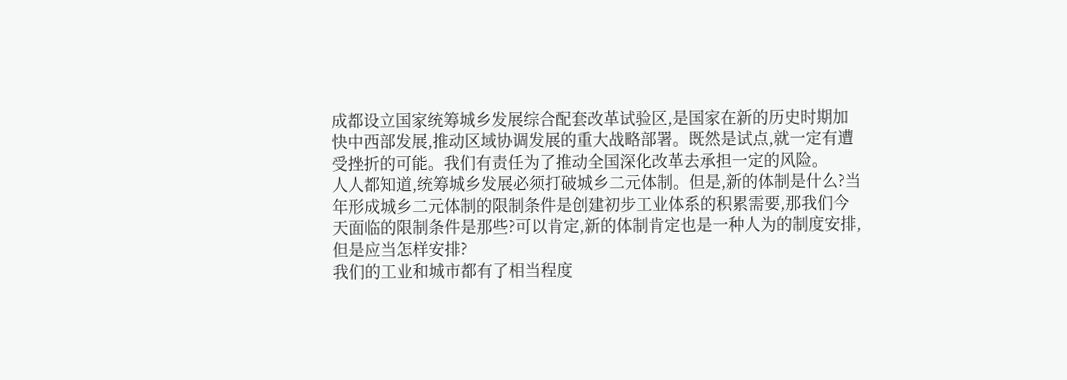成都设立国家统筹城乡发展综合配套改革试验区,是国家在新的历史时期加快中西部发展,推动区域协调发展的重大战略部署。既然是试点,就一定有遭受挫折的可能。我们有责任为了推动全国深化改革去承担一定的风险。
人人都知道,统筹城乡发展必须打破城乡二元体制。但是,新的体制是什么?当年形成城乡二元体制的限制条件是创建初步工业体系的积累需要,那我们今天面临的限制条件是那些?可以肯定,新的体制肯定也是一种人为的制度安排,但是应当怎样安排?
我们的工业和城市都有了相当程度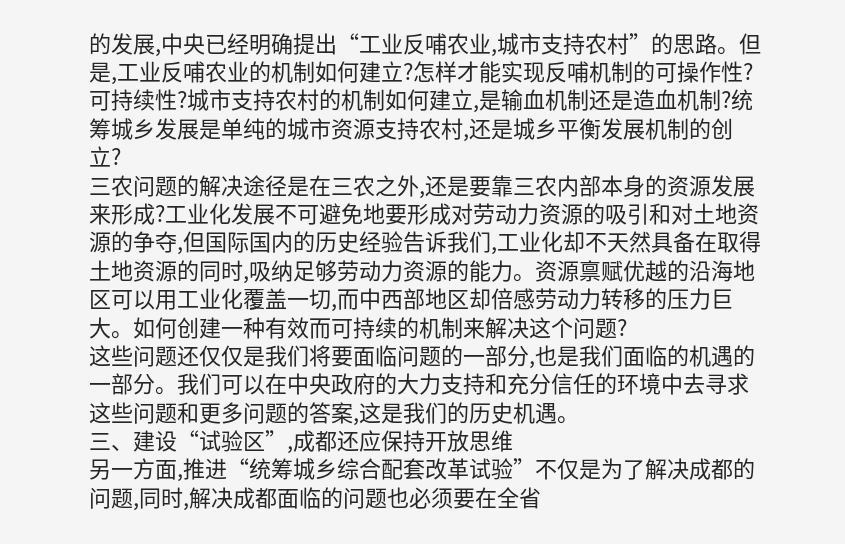的发展,中央已经明确提出“工业反哺农业,城市支持农村”的思路。但是,工业反哺农业的机制如何建立?怎样才能实现反哺机制的可操作性?可持续性?城市支持农村的机制如何建立,是输血机制还是造血机制?统筹城乡发展是单纯的城市资源支持农村,还是城乡平衡发展机制的创立?
三农问题的解决途径是在三农之外,还是要靠三农内部本身的资源发展来形成?工业化发展不可避免地要形成对劳动力资源的吸引和对土地资源的争夺,但国际国内的历史经验告诉我们,工业化却不天然具备在取得土地资源的同时,吸纳足够劳动力资源的能力。资源禀赋优越的沿海地区可以用工业化覆盖一切,而中西部地区却倍感劳动力转移的压力巨大。如何创建一种有效而可持续的机制来解决这个问题?
这些问题还仅仅是我们将要面临问题的一部分,也是我们面临的机遇的一部分。我们可以在中央政府的大力支持和充分信任的环境中去寻求这些问题和更多问题的答案,这是我们的历史机遇。
三、建设“试验区”,成都还应保持开放思维
另一方面,推进“统筹城乡综合配套改革试验”不仅是为了解决成都的问题,同时,解决成都面临的问题也必须要在全省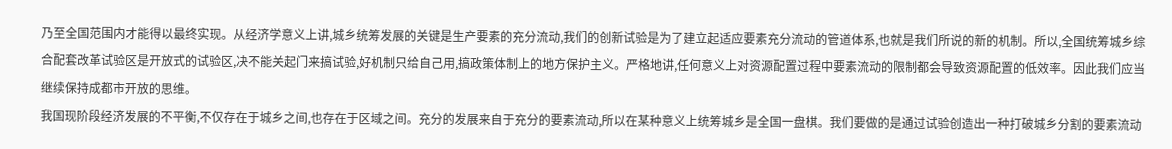乃至全国范围内才能得以最终实现。从经济学意义上讲,城乡统筹发展的关键是生产要素的充分流动,我们的创新试验是为了建立起适应要素充分流动的管道体系,也就是我们所说的新的机制。所以,全国统筹城乡综合配套改革试验区是开放式的试验区,决不能关起门来搞试验,好机制只给自己用,搞政策体制上的地方保护主义。严格地讲,任何意义上对资源配置过程中要素流动的限制都会导致资源配置的低效率。因此我们应当继续保持成都市开放的思维。
我国现阶段经济发展的不平衡,不仅存在于城乡之间,也存在于区域之间。充分的发展来自于充分的要素流动,所以在某种意义上统筹城乡是全国一盘棋。我们要做的是通过试验创造出一种打破城乡分割的要素流动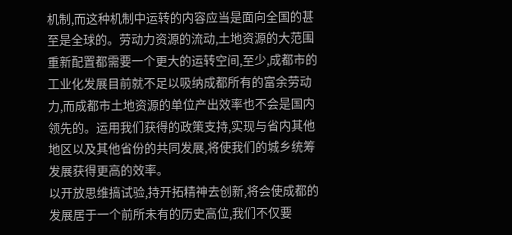机制,而这种机制中运转的内容应当是面向全国的甚至是全球的。劳动力资源的流动,土地资源的大范围重新配置都需要一个更大的运转空间,至少,成都市的工业化发展目前就不足以吸纳成都所有的富余劳动力,而成都市土地资源的单位产出效率也不会是国内领先的。运用我们获得的政策支持,实现与省内其他地区以及其他省份的共同发展,将使我们的城乡统筹发展获得更高的效率。
以开放思维搞试验,持开拓精神去创新,将会使成都的发展居于一个前所未有的历史高位,我们不仅要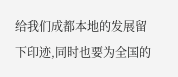给我们成都本地的发展留下印迹,同时也要为全国的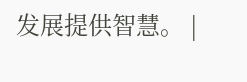发展提供智慧。 |